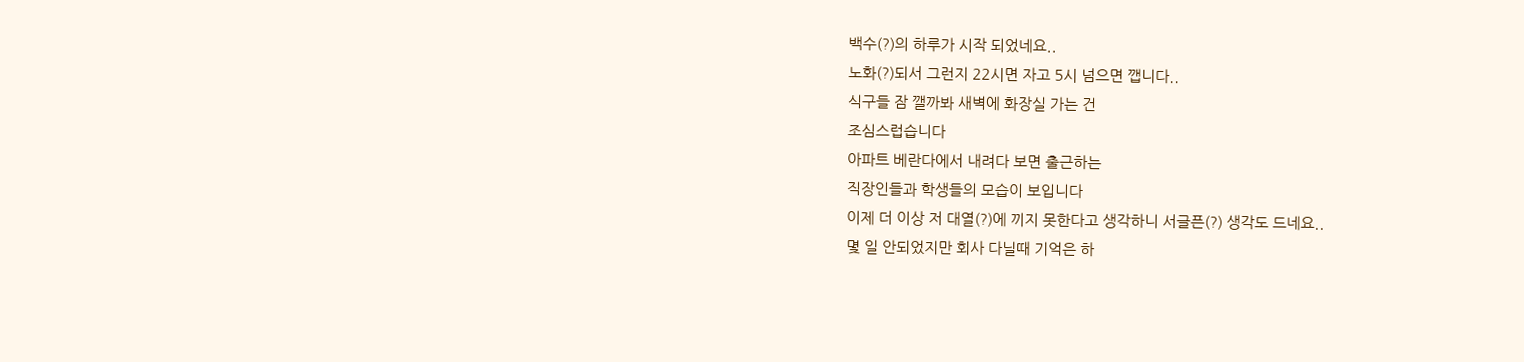백수(?)의 하루가 시작 되었네요..
노화(?)되서 그런지 22시면 자고 5시 넘으면 깹니다..
식구들 잠 깰까봐 새벽에 화장실 가는 건
조심스럽습니다
아파트 베란다에서 내려다 보면 출근하는
직장인들과 학생들의 모습이 보입니다
이제 더 이상 저 대열(?)에 끼지 못한다고 생각하니 서글픈(?) 생각도 드네요..
몇 일 안되었지만 회사 다닐때 기억은 하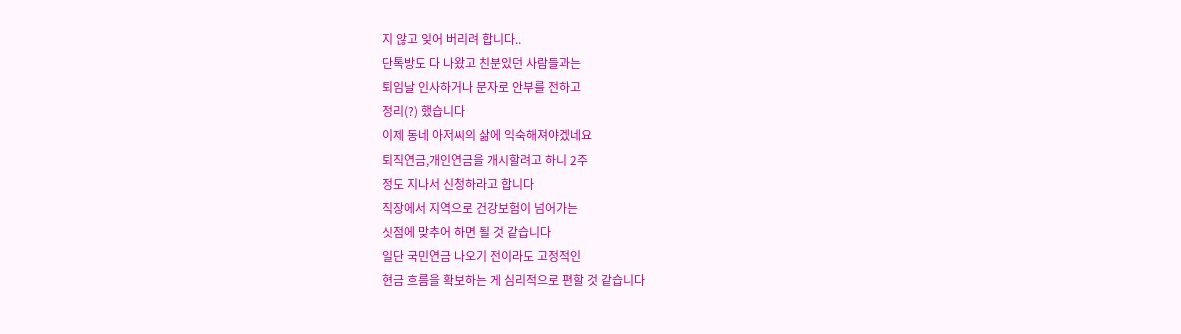지 않고 잊어 버리려 합니다..
단톡방도 다 나왔고 친분있던 사람들과는
퇴임날 인사하거나 문자로 안부를 전하고
정리(?) 했습니다
이제 동네 아저씨의 삶에 익숙해져야겠네요
퇴직연금,개인연금을 개시할려고 하니 2주
정도 지나서 신청하라고 합니다
직장에서 지역으로 건강보험이 넘어가는
싯점에 맞추어 하면 될 것 같습니다
일단 국민연금 나오기 전이라도 고정적인
현금 흐름을 확보하는 게 심리적으로 편할 것 같습니다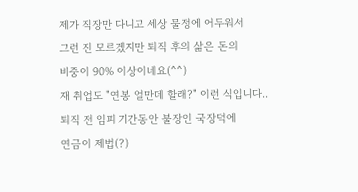제가 직장만 다니고 세상 물정에 어두워서
그런 진 모르겠지만 퇴직 후의 삶은 돈의
비중이 90% 이상이네요(^^)
재 취업도 "연봉 얼만데 할래?" 이런 식입니다..
퇴직 전 임피 기간동안 불장인 국장덕에
연금이 제법(?)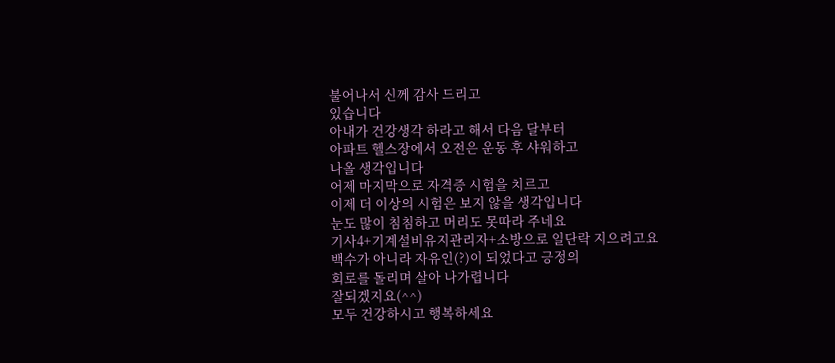불어나서 신께 감사 드리고
있습니다
아내가 건강생각 하라고 해서 다음 달부터
아파트 헬스장에서 오전은 운동 후 샤워하고
나올 생각입니다
어제 마지막으로 자격증 시험을 치르고
이제 더 이상의 시험은 보지 않을 생각입니다
눈도 많이 침침하고 머리도 못따라 주네요
기사4+기계설비유지관리자+소방으로 일단락 지으려고요
백수가 아니라 자유인(?)이 되었다고 긍정의
회로를 돌리며 살아 나가렵니다
잘되겠지요(^^)
모두 건강하시고 행복하세요